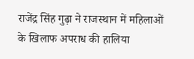राजेंद्र सिंह गुढ़ा ने राजस्थान में महिलाओं के खिलाफ अपराध की हालिया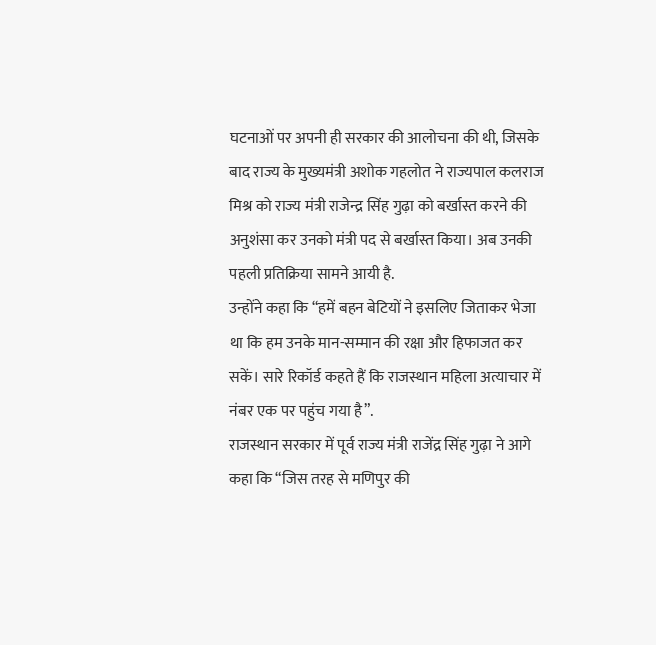घटनाओं पर अपनी ही सरकार की आलोचना की थी, जिसके बाद राज्य के मुख्यमंत्री अशोक गहलोत ने राज्यपाल कलराज मिश्र को राज्य मंत्री राजेन्द्र सिंह गुढ़ा को बर्खास्त करने की अनुशंसा कर उनको मंत्री पद से बर्खास्त किया। अब उनकी पहली प्रतिक्रिया सामने आयी है.
उन्होंने कहा कि “हमें बहन बेटियों ने इसलिए जिताकर भेजा था कि हम उनके मान-सम्मान की रक्षा और हिफाजत कर सकें। सारे रिकॉर्ड कहते हैं कि राजस्थान महिला अत्याचार में नंबर एक पर पहुंच गया है”.
राजस्थान सरकार में पूर्व राज्य मंत्री राजेंद्र सिंह गुढ़ा ने आगे कहा कि “जिस तरह से मणिपुर की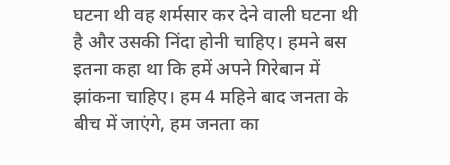घटना थी वह शर्मसार कर देने वाली घटना थी है और उसकी निंदा होनी चाहिए। हमने बस इतना कहा था कि हमें अपने गिरेबान में झांकना चाहिए। हम 4 महिने बाद जनता के बीच में जाएंगे, हम जनता का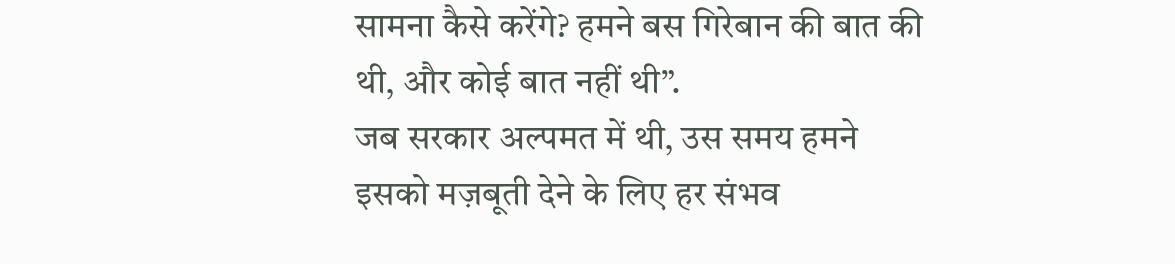सामना कैसे करेंगे? हमने बस गिरेबान की बात की थी, और कोई बात नहीं थी”.
जब सरकार अल्पमत में थी, उस समय हमने इसको मज़बूती देने के लिए हर संभव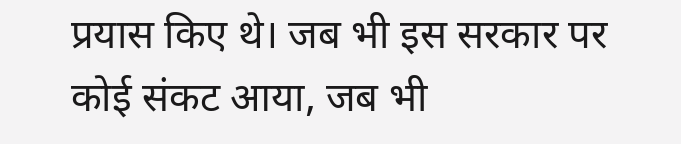प्रयास किए थे। जब भी इस सरकार पर कोई संकट आया, जब भी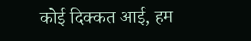कोई दिक्कत आई, हम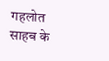गहलोत साहब के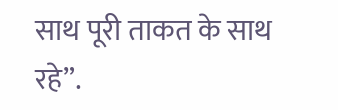साथ पूरी ताकत के साथ रहे”.